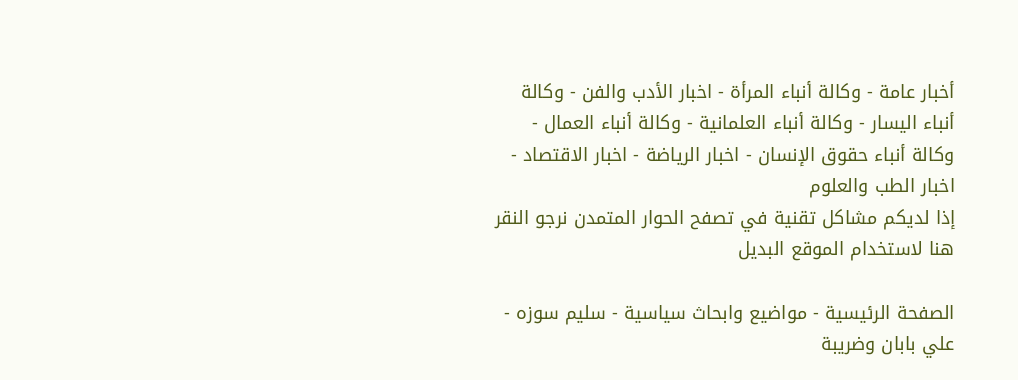أخبار عامة - وكالة أنباء المرأة - اخبار الأدب والفن - وكالة أنباء اليسار - وكالة أنباء العلمانية - وكالة أنباء العمال - وكالة أنباء حقوق الإنسان - اخبار الرياضة - اخبار الاقتصاد - اخبار الطب والعلوم
إذا لديكم مشاكل تقنية في تصفح الحوار المتمدن نرجو النقر هنا لاستخدام الموقع البديل

الصفحة الرئيسية - مواضيع وابحاث سياسية - سليم سوزه - علي بابان وضريبة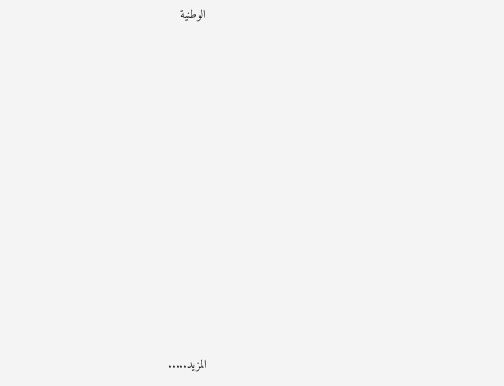الوطنية














المزيد.....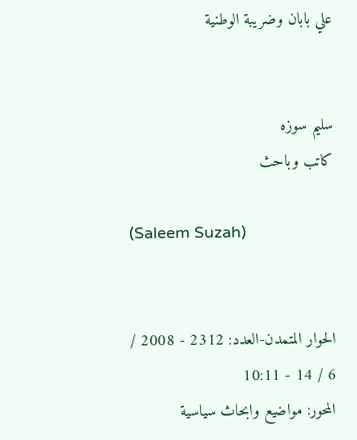علي بابان وضريبة الوطنية


سليم سوزه
كاتب وباحث

(Saleem Suzah)


الحوار المتمدن-العدد: 2312 - 2008 / 6 / 14 - 10:11
المحور: مواضيع وابحاث سياسية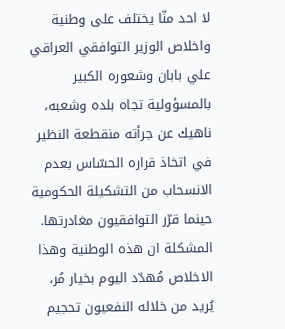لا احد منّا يختلف على وطنية واخلاص الوزير التوافقي العراقي علي بابان وشعوره الكبير بالمسؤولية تجاه بلده وشعبه، ناهيك عن جرأته منقطعة النظير في اتخاذ قراره الحسّاس بعدم الانسحاب من التشكيلة الحكومية حينما قرّر التوافقيون مغادرتها.
المشكلة ان هذه الوطنية وهذا الاخلاص مُهدّد اليوم بخيار مُر، يُريد من خلاله النفعيون تحجيم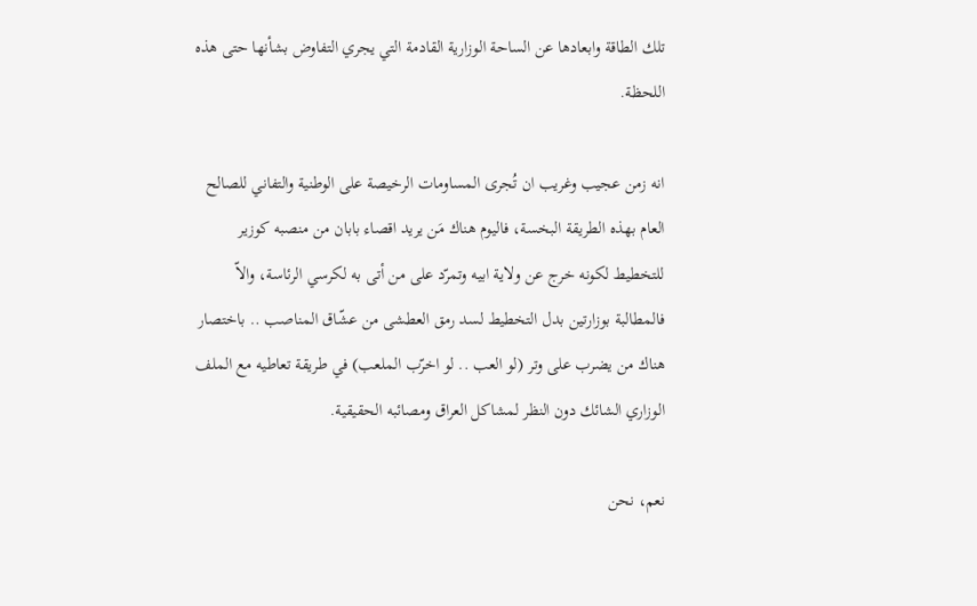تلك الطاقة وابعادها عن الساحة الوزارية القادمة التي يجري التفاوض بشأنها حتى هذه اللحظة.

انه زمن عجيب وغريب ان تُجرى المساومات الرخيصة على الوطنية والتفاني للصالح العام بهذه الطريقة البخسة، فاليوم هناك مَن يريد اقصاء بابان من منصبه كوزير للتخطيط لكونه خرج عن ولاية ابيه وتمرّد على من أتى به لكرسي الرئاسة، والاّ فالمطالبة بوزارتين بدل التخطيط لسد رمق العطشى من عشّاق المناصب .. باختصار هناك من يضرب على وتر (لو العب .. لو اخرّب الملعب) في طريقة تعاطيه مع الملف الوزاري الشائك دون النظر لمشاكل العراق ومصائبه الحقيقية.

نعم، نحن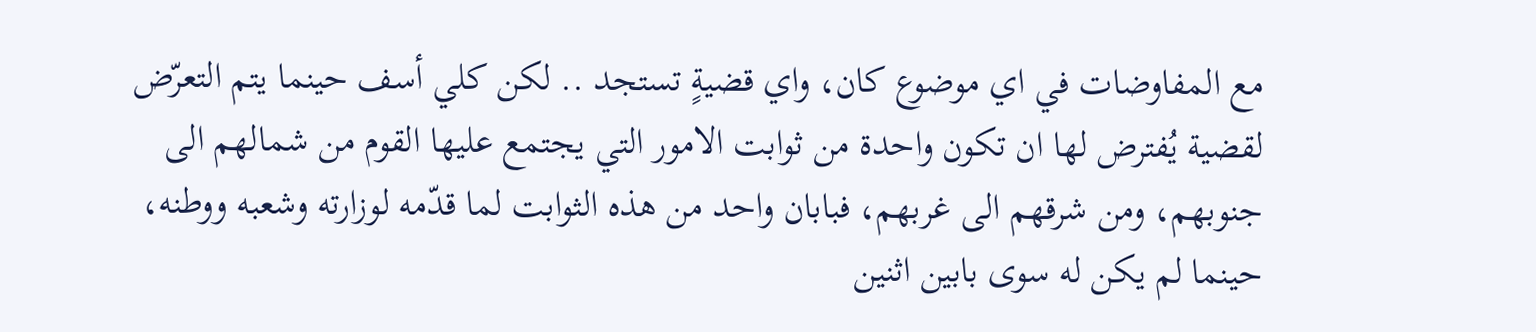مع المفاوضات في اي موضوع كان، واي قضيةٍ تستجد .. لكن كلي أسف حينما يتم التعرّض لقضية يُفترض لها ان تكون واحدة من ثوابت الامور التي يجتمع عليها القوم من شمالهم الى جنوبهم، ومن شرقهم الى غربهم، فبابان واحد من هذه الثوابت لما قدّمه لوزارته وشعبه ووطنه، حينما لم يكن له سوى بابين اثنين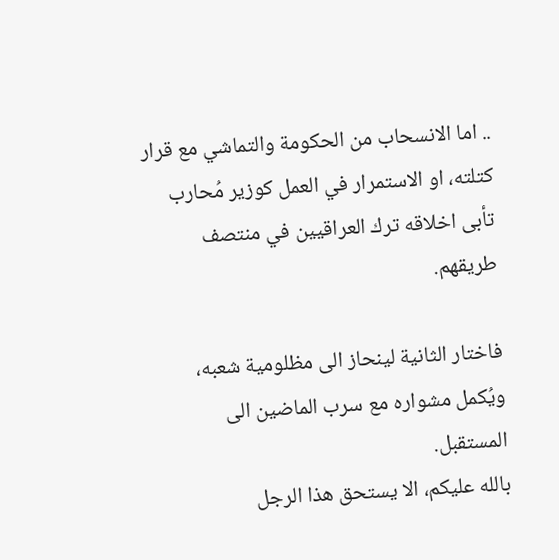.. اما الانسحاب من الحكومة والتماشي مع قرار كتلته، او الاستمرار في العمل كوزير مُحارب تأبى اخلاقه ترك العراقيين في منتصف طريقهم.

فاختار الثانية لينحاز الى مظلومية شعبه، ويُكمل مشواره مع سرب الماضين الى المستقبل.
بالله عليكم، الا يستحق هذا الرجل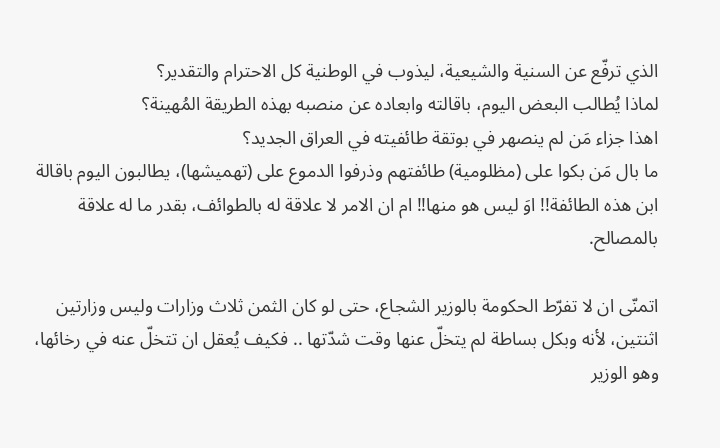الذي ترفّع عن السنية والشيعية، ليذوب في الوطنية كل الاحترام والتقدير؟
لماذا يُطالب البعض اليوم، باقالته وابعاده عن منصبه بهذه الطريقة المُهينة؟
اهذا جزاء مَن لم ينصهر في بوتقة طائفيته في العراق الجديد؟
ما بال مَن بكوا على (مظلومية) طائفتهم وذرفوا الدموع على (تهميشها)، يطالبون اليوم باقالة ابن هذه الطائفة!! اوَ ليس هو منها!! ام ان الامر لا علاقة له بالطوائف، بقدر ما له علاقة بالمصالح.

اتمنّى ان لا تفرّط الحكومة بالوزير الشجاع، حتى لو كان الثمن ثلاث وزارات وليس وزارتين اثنتين، لأنه وبكل بساطة لم يتخلّ عنها وقت شدّتها .. فكيف يُعقل ان تتخلّ عنه في رخائها، وهو الوزير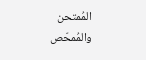المُمتحن والمُمحّص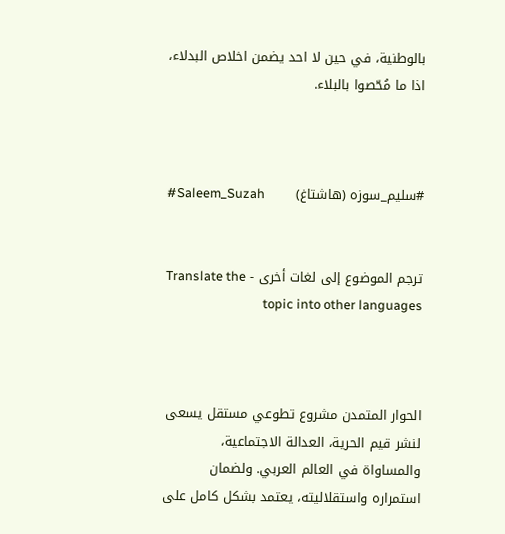بالوطنية، في حين لا احد يضمن اخلاص البدلاء، اذا ما مُحّصوا بالبلاء.



#سليم_سوزه (هاشتاغ)       Saleem_Suzah#


ترجم الموضوع إلى لغات أخرى - Translate the topic into other languages



الحوار المتمدن مشروع تطوعي مستقل يسعى لنشر قيم الحرية، العدالة الاجتماعية، والمساواة في العالم العربي. ولضمان استمراره واستقلاليته، يعتمد بشكل كامل على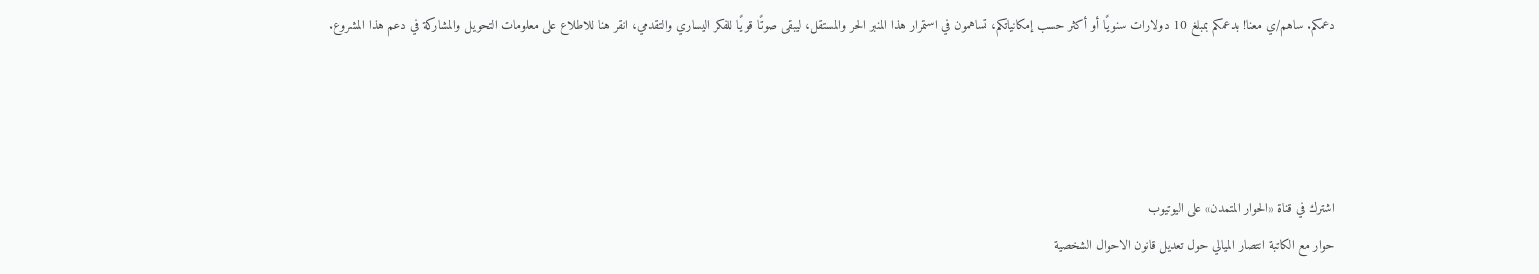دعمكم. ساهم/ي معنا! بدعمكم بمبلغ 10 دولارات سنويًا أو أكثر حسب إمكانياتكم، تساهمون في استمرار هذا المنبر الحر والمستقل، ليبقى صوتًا قويًا للفكر اليساري والتقدمي، انقر هنا للاطلاع على معلومات التحويل والمشاركة في دعم هذا المشروع.




اشترك في قناة «الحوار المتمدن» على اليوتيوب
حوار مع الكاتبة انتصار الميالي حول تعديل قانون الاحوال الشخصية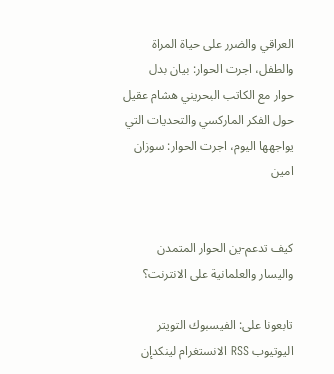العراقي والضرر على حياة المراة والطفل، اجرت الحوار: بيان بدل
حوار مع الكاتب البحريني هشام عقيل حول الفكر الماركسي والتحديات التي يواجهها اليوم، اجرت الحوار: سوزان امين


كيف تدعم-ين الحوار المتمدن واليسار والعلمانية على الانترنت؟

تابعونا على: الفيسبوك التويتر اليوتيوب RSS الانستغرام لينكدإن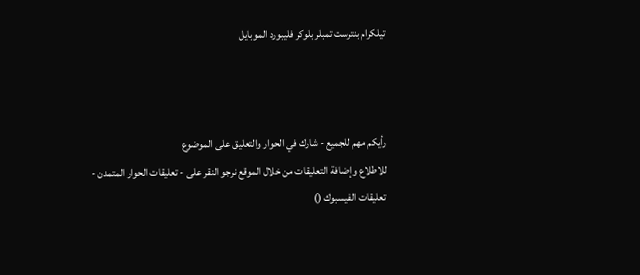تيلكرام بنترست تمبلر بلوكر فليبورد الموبايل



رأيكم مهم للجميع - شارك في الحوار والتعليق على الموضوع
للاطلاع وإضافة التعليقات من خلال الموقع نرجو النقر على - تعليقات الحوار المتمدن -
تعليقات الفيسبوك ()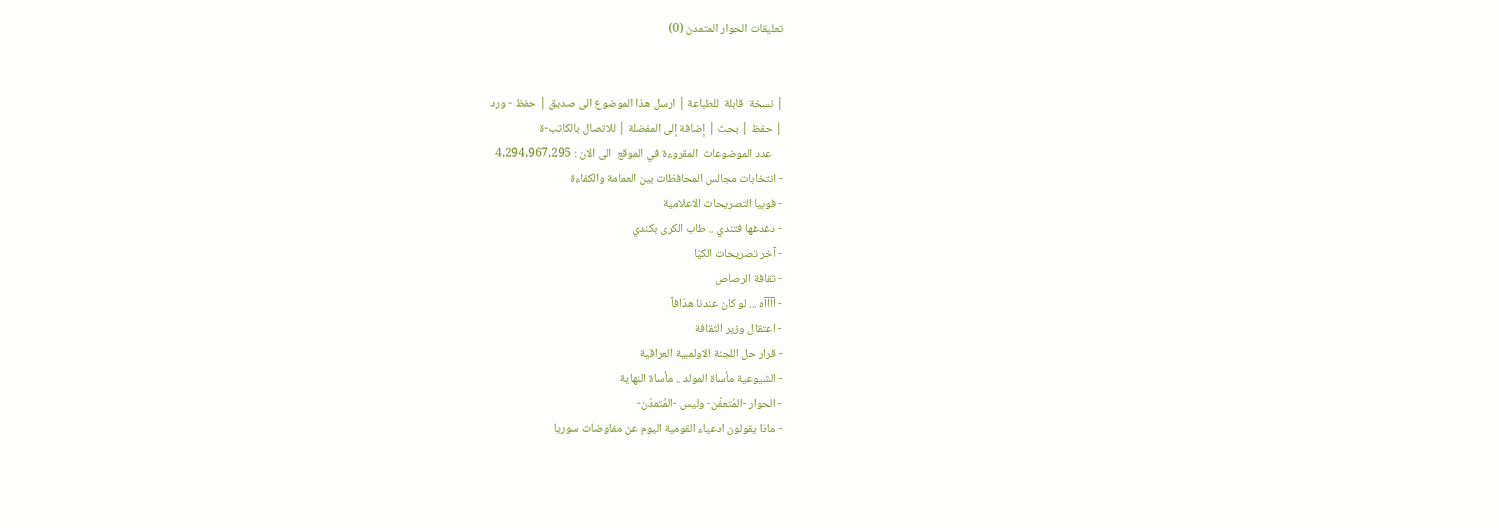تعليقات الحوار المتمدن (0)


| نسخة  قابلة  للطباعة | ارسل هذا الموضوع الى صديق | حفظ - ورد
| حفظ | بحث | إضافة إلى المفضلة | للاتصال بالكاتب-ة
    عدد الموضوعات  المقروءة في الموقع  الى الان : 4,294,967,295
- انتخابات مجالس المحافظات بين العمامة والكفاءة
- فوبيا التصريحات الاعلامية
- دغدغها فتندي .. طاب الكرى بكندي
- آخر تصريحات الكيّا
- ثقافة الرصاص
- آآآآه ... لو كان عندنا هدّافاً
- اعتقال وزير الثقافة
- قرار حل اللجنة الاولمبية العراقية
- الشيوعية مأساة المولد .. مأساة النهاية
- الحوار -المُتعفّن- وليس -المُتمدّن-
- ماذا يقولون ادعياء القومية اليوم عن مفاوضات سوريا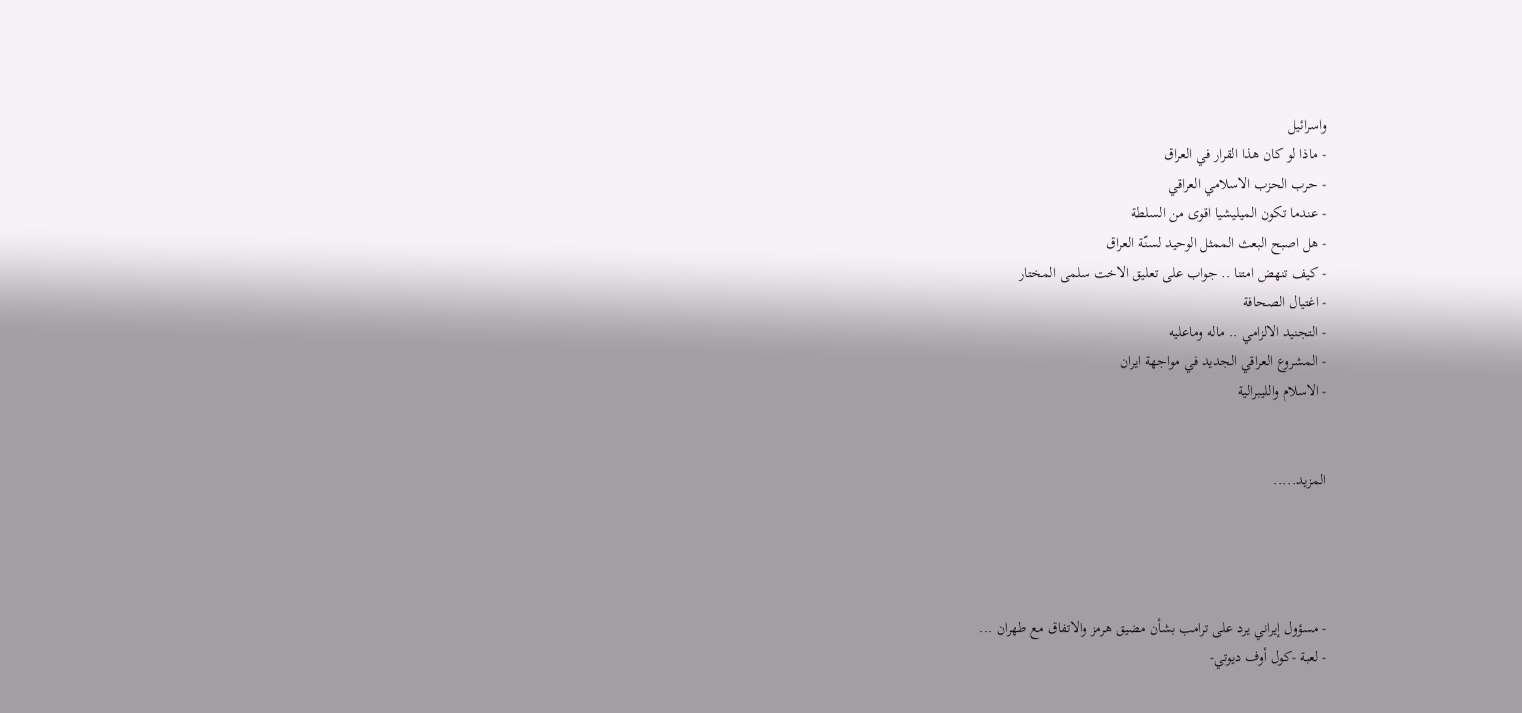واسرائيل
- ماذا لو كان هذا القرار في العراق
- حرب الحزب الاسلامي العراقي
- عندما تكون الميليشيا اقوى من السلطة
- هل اصبح البعث الممثل الوحيد لسنّة العراق
- كيف تنهض امتنا .. جواب على تعليق الاخت سلمى المختار
- اغتيال الصحافة
- التجنيد الالزامي .. ماله وماعليه
- المشروع العراقي الجديد في مواجهة ايران
- الاسلام والليبرالية


المزيد.....




- مسؤول إيراني يرد على ترامب بشأن مضيق هرمز والاتفاق مع طهران ...
- لعبة -كول أوف ديوتي-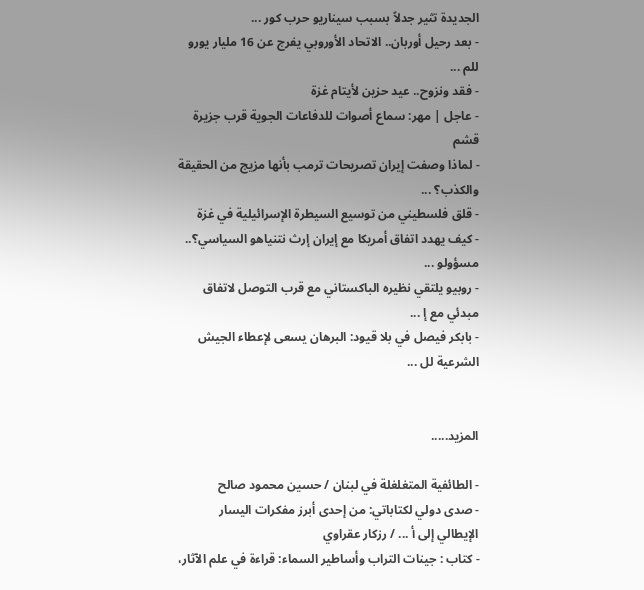الجديدة تثير جدلاً بسبب سيناريو حرب كور ...
- بعد رحيل أوربان.. الاتحاد الأوروبي يفرج عن 16 مليار يورو للم ...
- فقد ونزوح.. عيد حزين لأيتام غزة
- عاجل | مهر: سماع أصوات للدفاعات الجوية قرب جزيرة قشم
- لماذا وصفت إيران تصريحات ترمب بأنها مزيج من الحقيقة والكذب؟ ...
- قلق فلسطيني من توسيع السيطرة الإسرائيلية في غزة
- كيف يهدد اتفاق أمريكا مع إيران إرث نتنياهو السياسي؟.. مسؤولو ...
- روبيو يلتقي نظيره الباكستاني مع قرب التوصل لاتفاق مبدئي مع إ ...
- بابكر فيصل في بلا قيود: البرهان يسعى لإعطاء الجيش الشرعية لل ...


المزيد.....

- الطائفية المتغلغلة في لبنان / حسين محمود صالح
- صدى دولي لكتاباتي: من إحدى أبرز مفكرات اليسار الإيطالي إلى أ ... / رزكار عقراوي
- كتاب : جينات التراب وأساطير السماء: قراءة في علم الآثار،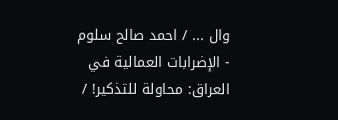وال ... / احمد صالح سلوم
- الإضرابات العمالية في العراق: محاولة للتذكير! /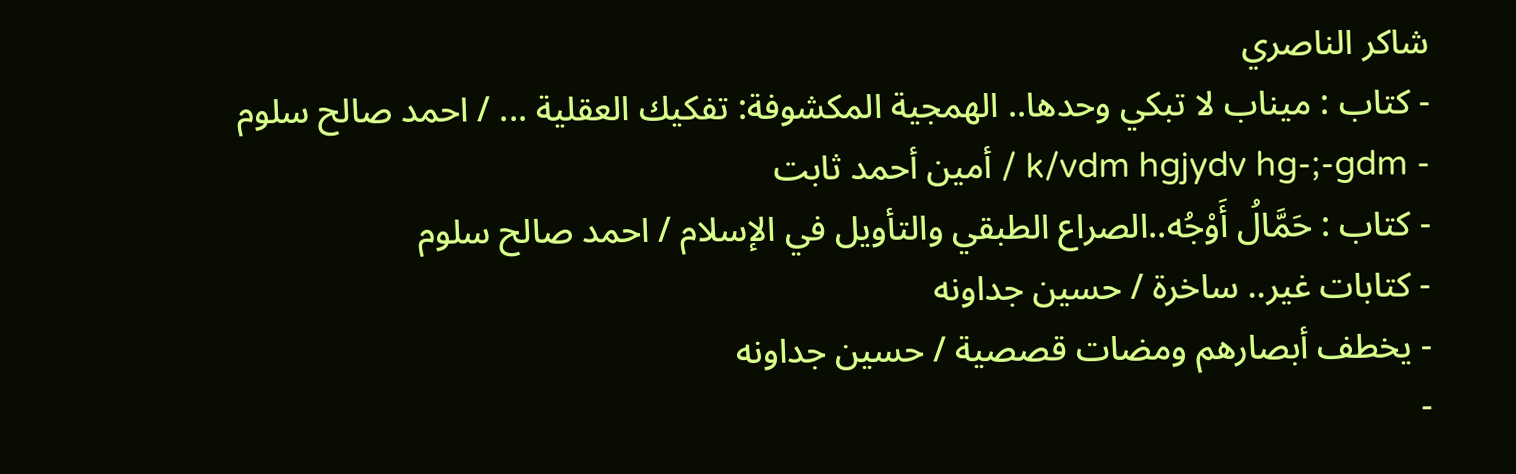شاكر الناصري
- كتاب : ميناب لا تبكي وحدها.. الهمجية المكشوفة: تفكيك العقلية ... / احمد صالح سلوم
- k/vdm hgjydv hg-;-gdm / أمين أحمد ثابت
- كتاب : حَمَّالُ أَوْجُه..الصراع الطبقي والتأويل في الإسلام / احمد صالح سلوم
- كتابات غير.. ساخرة / حسين جداونه
- يخطف أبصارهم ومضات قصصية / حسين جداونه
-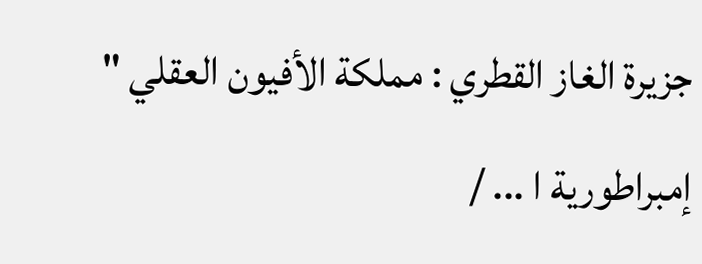جزيرة الغاز القطري : مملكة الأفيون العقلي " إمبراطورية ا ... /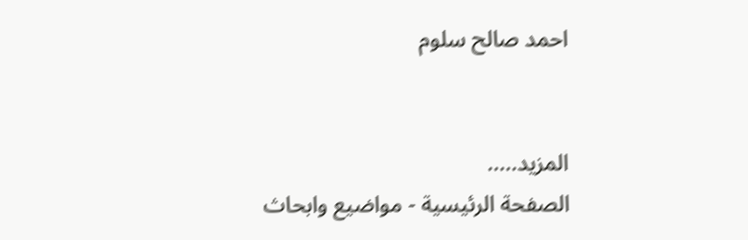احمد صالح سلوم


المزيد.....
الصفحة الرئيسية - مواضيع وابحاث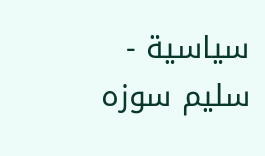سياسية - سليم سوزه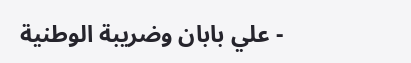- علي بابان وضريبة الوطنية